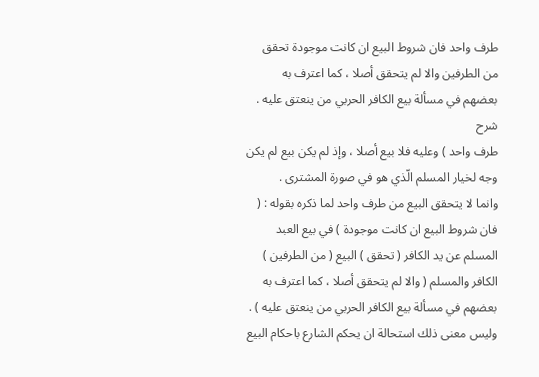طرف واحد فان شروط البيع ان كانت موجودة تحقق من الطرفين والا لم يتحقق أصلا ، كما اعترف به بعضهم في مسألة بيع الكافر الحربي من ينعتق عليه .
شرح
طرف واحد ) وعليه فلا بيع أصلا ، وإذ لم يكن بيع لم يكن وجه لخيار المسلم الّذي هو في صورة المشترى .
وانما لا يتحقق البيع من طرف واحد لما ذكره بقوله : ( فان شروط البيع ان كانت موجودة ) في بيع العبد المسلم عن يد الكافر ( تحقق ) البيع ( من الطرفين ) الكافر والمسلم ( والا لم يتحقق أصلا ، كما اعترف به بعضهم في مسألة بيع الكافر الحربي من ينعتق عليه ) .
وليس معنى ذلك استحالة ان يحكم الشارع باحكام البيع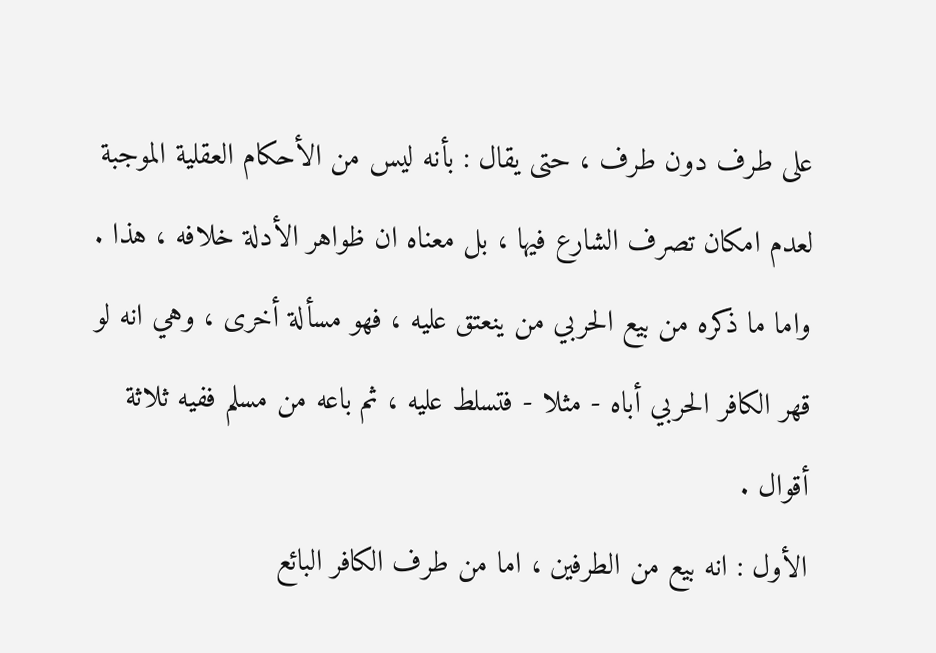على طرف دون طرف ، حتى يقال : بأنه ليس من الأحكام العقلية الموجبة لعدم امكان تصرف الشارع فيها ، بل معناه ان ظواهر الأدلة خلافه ، هذا .
واما ما ذكره من بيع الحربي من ينعتق عليه ، فهو مسألة أخرى ، وهي انه لو قهر الكافر الحربي أباه - مثلا - فتسلط عليه ، ثم باعه من مسلم ففيه ثلاثة أقوال .
الأول : انه بيع من الطرفين ، اما من طرف الكافر البائع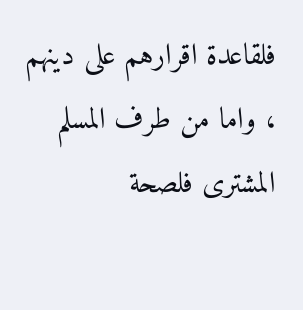فلقاعدة اقرارهم على دينهم ، واما من طرف المسلم المشترى فلصحة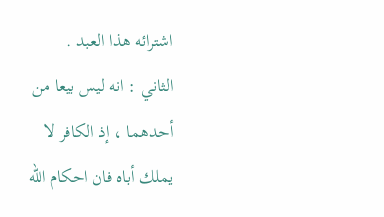اشترائه هذا العبد .
الثاني : انه ليس بيعا من أحدهما ، إذ الكافر لا يملك أباه فان احكام الله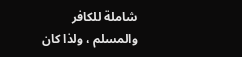شاملة للكافر والمسلم ، ولذا كان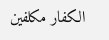الكفار مكلفين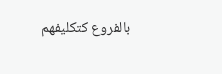بالفروع كتكليفهم